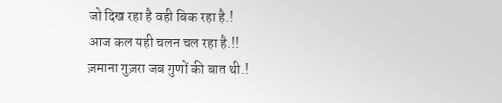जो दिख रहा है वही बिक रहा है.!
आज कल यही चलन चल रहा है.!!
ज़माना गुज़रा जब गुणों की बात थी.!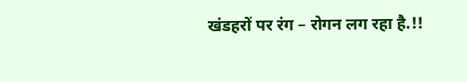खंडहरों पर रंग – रोगन लग रहा है.!!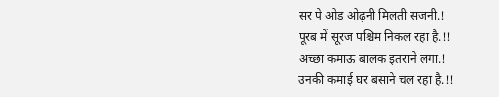सर पे ओड ओढ़नी मिलती सजनी.!
पूरब में सूरज पश्चिम निकल रहा है.!!
अच्छा कमाऊ बालक इतराने लगा.!
उनकी कमाई घर बसाने चल रहा है.!!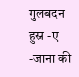गुलबदन हुस्न -ए -जाना की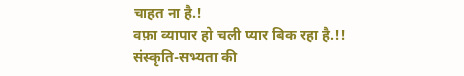चाहत ना है.!
वफ़ा व्यापार हो चली प्यार बिक रहा है.!!
संस्कृति-सभ्यता की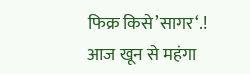फिक्र किसे’सागर‘.!
आज खून से महंगा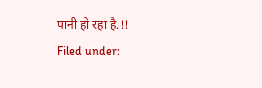पानी हो रहा है.!!
Filed under: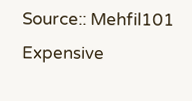Source:: Mehfil101
Expensive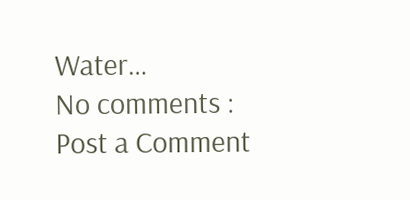Water…
No comments :
Post a Comment